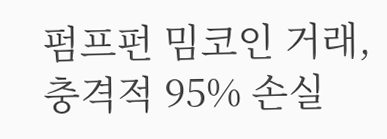펌프펀 밈코인 거래, 충격적 95% 손실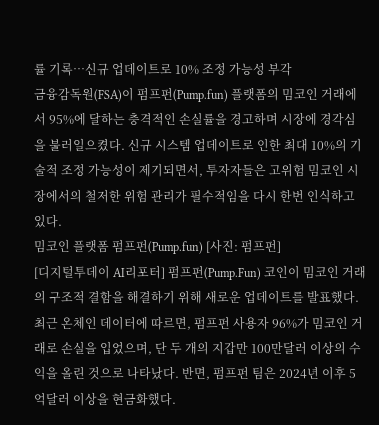률 기록…신규 업데이트로 10% 조정 가능성 부각
금융감독원(FSA)이 펌프펀(Pump.fun) 플랫폼의 밈코인 거래에서 95%에 달하는 충격적인 손실률을 경고하며 시장에 경각심을 불러일으켰다. 신규 시스템 업데이트로 인한 최대 10%의 기술적 조정 가능성이 제기되면서, 투자자들은 고위험 밈코인 시장에서의 철저한 위험 관리가 필수적임을 다시 한번 인식하고 있다.
밈코인 플랫폼 펌프펀(Pump.fun) [사진: 펌프펀]
[디지털투데이 AI리포터] 펌프펀(Pump.Fun) 코인이 밈코인 거래의 구조적 결함을 해결하기 위해 새로운 업데이트를 발표했다. 최근 온체인 데이터에 따르면, 펌프펀 사용자 96%가 밈코인 거래로 손실을 입었으며, 단 두 개의 지갑만 100만달러 이상의 수익을 올린 것으로 나타났다. 반면, 펌프펀 팀은 2024년 이후 5억달러 이상을 현금화했다.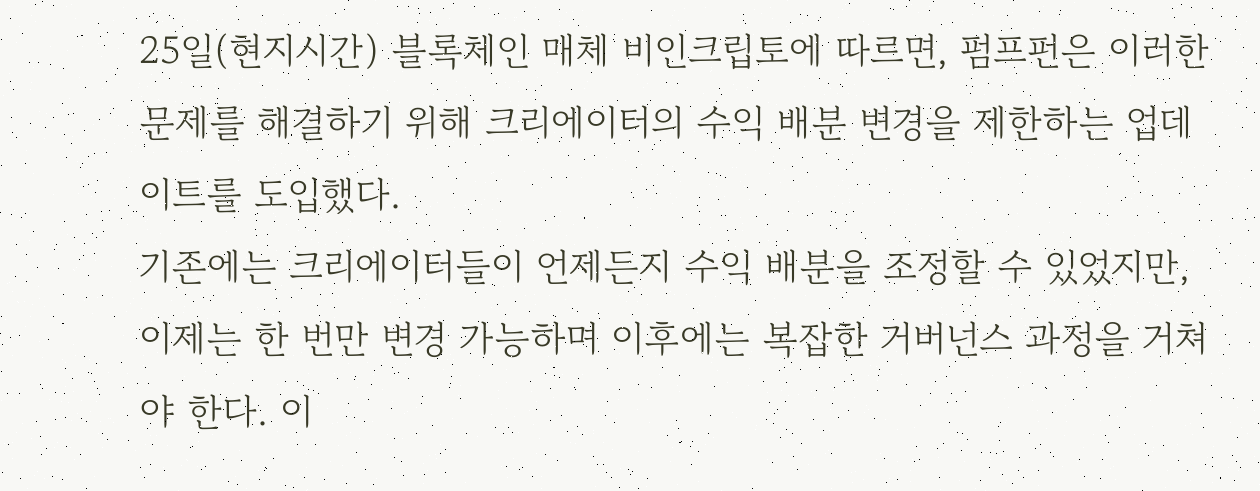25일(현지시간) 블록체인 매체 비인크립토에 따르면, 펌프펀은 이러한 문제를 해결하기 위해 크리에이터의 수익 배분 변경을 제한하는 업데이트를 도입했다.
기존에는 크리에이터들이 언제든지 수익 배분을 조정할 수 있었지만, 이제는 한 번만 변경 가능하며 이후에는 복잡한 거버넌스 과정을 거쳐야 한다. 이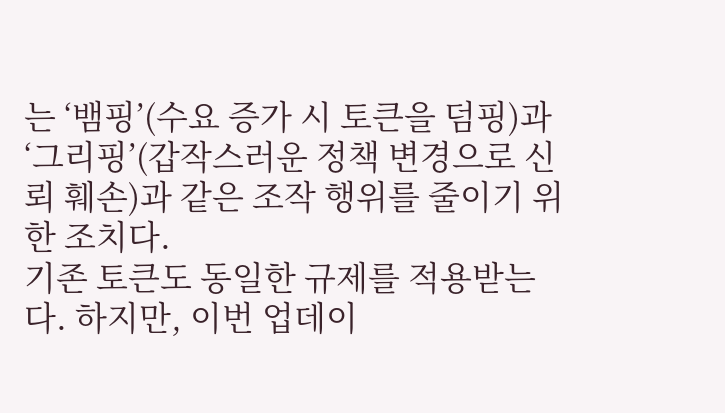는 ‘뱀핑’(수요 증가 시 토큰을 덤핑)과 ‘그리핑’(갑작스러운 정책 변경으로 신뢰 훼손)과 같은 조작 행위를 줄이기 위한 조치다.
기존 토큰도 동일한 규제를 적용받는다. 하지만, 이번 업데이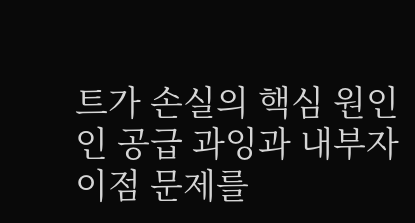트가 손실의 핵심 원인인 공급 과잉과 내부자 이점 문제를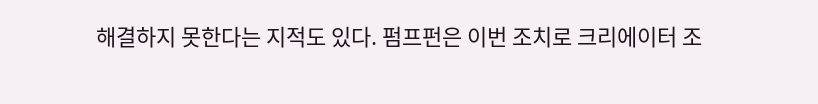해결하지 못한다는 지적도 있다. 펌프펀은 이번 조치로 크리에이터 조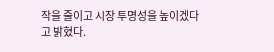작을 줄이고 시장 투명성을 높이겠다고 밝혔다.